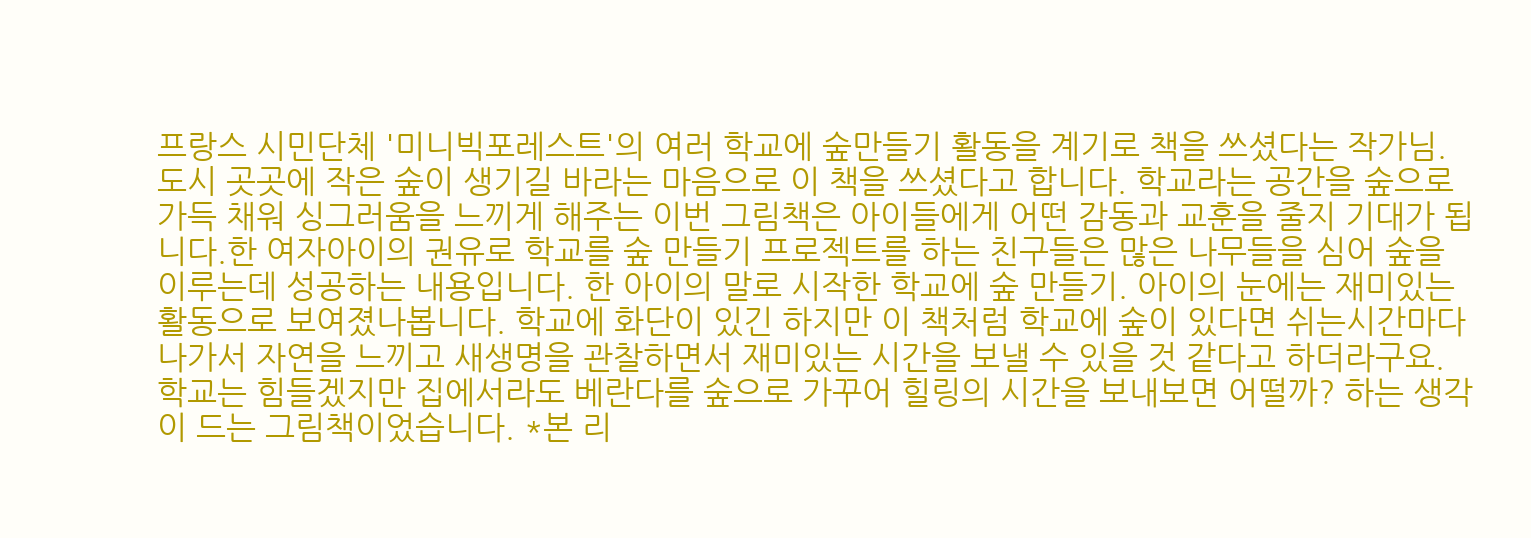프랑스 시민단체 '미니빅포레스트'의 여러 학교에 숲만들기 활동을 계기로 책을 쓰셨다는 작가님. 도시 곳곳에 작은 숲이 생기길 바라는 마음으로 이 책을 쓰셨다고 합니다. 학교라는 공간을 숲으로 가득 채워 싱그러움을 느끼게 해주는 이번 그림책은 아이들에게 어떤 감동과 교훈을 줄지 기대가 됩니다.한 여자아이의 권유로 학교를 숲 만들기 프로젝트를 하는 친구들은 많은 나무들을 심어 숲을 이루는데 성공하는 내용입니다. 한 아이의 말로 시작한 학교에 숲 만들기. 아이의 눈에는 재미있는 활동으로 보여졌나봅니다. 학교에 화단이 있긴 하지만 이 책처럼 학교에 숲이 있다면 쉬는시간마다 나가서 자연을 느끼고 새생명을 관찰하면서 재미있는 시간을 보낼 수 있을 것 같다고 하더라구요. 학교는 힘들겠지만 집에서라도 베란다를 숲으로 가꾸어 힐링의 시간을 보내보면 어떨까? 하는 생각이 드는 그림책이었습니다. *본 리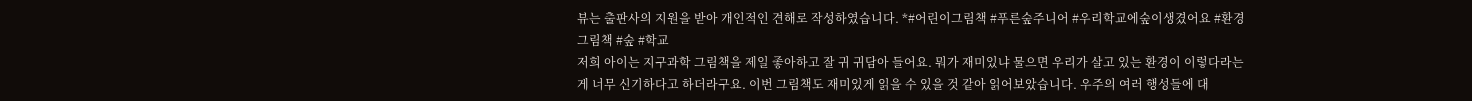뷰는 출판사의 지원을 받아 개인적인 견해로 작성하였습니다. *#어린이그림책 #푸른숲주니어 #우리학교에숲이생겼어요 #환경그림책 #숲 #학교
저희 아이는 지구과학 그림책을 제일 좋아하고 잘 귀 귀담아 들어요. 뭐가 재미있냐 물으면 우리가 살고 있는 환경이 이렇다라는게 너무 신기하다고 하더라구요. 이번 그림책도 재미있게 읽을 수 있을 것 같아 읽어보았습니다. 우주의 여러 행성들에 대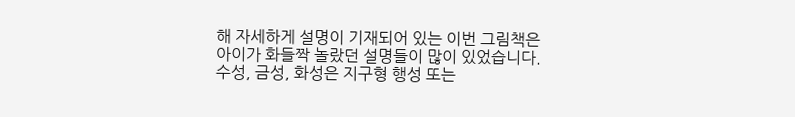해 자세하게 설명이 기재되어 있는 이번 그림책은 아이가 화들짝 놀랐던 설명들이 많이 있었습니다. 수성, 금성, 화성은 지구형 행성 또는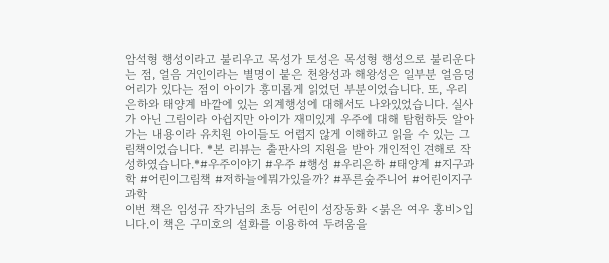암석형 행성이라고 불리우고 목성가 토성은 목성형 행성으로 불리운다는 점, 얼음 거인이라는 별명이 붙은 천왕성과 해왕성은 일부분 얼음덩어리가 있다는 점이 아이가 흥미롭게 읽었던 부분이었습니다. 또, 우리은하와 태양계 바깥에 있는 외계행성에 대해서도 나와있었습니다. 실사가 아닌 그림이라 아쉽지만 아이가 재미있게 우주에 대해 탐험하듯 알아가는 내용이라 유치원 아이들도 어렵지 않게 이해하고 읽을 수 있는 그림책이었습니다. *본 리뷰는 출판사의 지원을 받아 개인적인 견해로 작성하였습니다.*#우주이야기 #우주 #행성 #우리은하 #태양계 #지구과학 #어린이그림책 #저하늘에뭐가있을까? #푸른숲주니어 #어린이지구과학
이번 책은 임성규 작가님의 초등 어린이 성장동화 <붉은 여우 홍비>입니다.이 책은 구미호의 설화를 이용하여 두려움을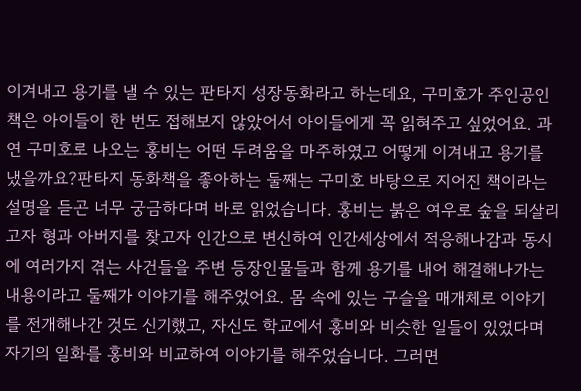이겨내고 용기를 낼 수 있는 판타지 성장동화라고 하는데요, 구미호가 주인공인 책은 아이들이 한 번도 접해보지 않았어서 아이들에게 꼭 읽혀주고 싶었어요. 과연 구미호로 나오는 홍비는 어떤 두려움을 마주하였고 어떻게 이겨내고 용기를 냈을까요?판타지 동화책을 좋아하는 둘째는 구미호 바탕으로 지어진 책이라는 설명을 듣곤 너무 궁금하다며 바로 읽었습니다. 홍비는 붉은 여우로 숲을 되살리고자 형과 아버지를 찾고자 인간으로 변신하여 인간세상에서 적응해나감과 동시에 여러가지 겪는 사건들을 주변 등장인물들과 함께 용기를 내어 해결해나가는 내용이라고 둘째가 이야기를 해주었어요. 몸 속에 있는 구슬을 매개체로 이야기를 전개해나간 것도 신기했고, 자신도 학교에서 홍비와 비슷한 일들이 있었다며 자기의 일화를 홍비와 비교하여 이야기를 해주었습니다. 그러면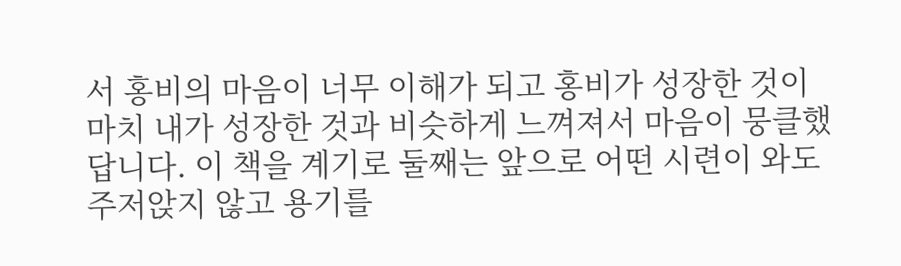서 홍비의 마음이 너무 이해가 되고 홍비가 성장한 것이 마치 내가 성장한 것과 비슷하게 느껴져서 마음이 뭉클했답니다. 이 책을 계기로 둘째는 앞으로 어떤 시련이 와도 주저앉지 않고 용기를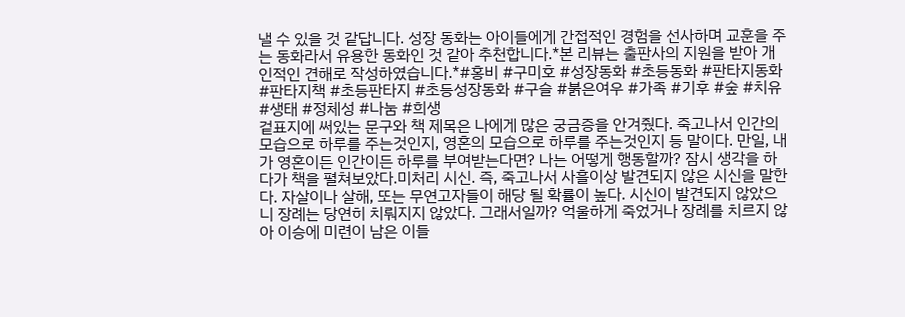낼 수 있을 것 같답니다. 성장 동화는 아이들에게 간접적인 경험을 선사하며 교훈을 주는 동화라서 유용한 동화인 것 같아 추천합니다.*본 리뷰는 출판사의 지원을 받아 개인적인 견해로 작성하였습니다.*#홍비 #구미호 #성장동화 #초등동화 #판타지동화 #판타지책 #초등판타지 #초등성장동화 #구슬 #붉은여우 #가족 #기후 #숲 #치유 #생태 #정체성 #나눔 #희생
겉표지에 써있는 문구와 책 제목은 나에게 많은 궁금증을 안겨줬다. 죽고나서 인간의 모습으로 하루를 주는것인지, 영혼의 모습으로 하루를 주는것인지 등 말이다. 만일, 내가 영혼이든 인간이든 하루를 부여받는다면? 나는 어떻게 행동할까? 잠시 생각을 하다가 책을 펼쳐보았다.미처리 시신. 즉, 죽고나서 사흘이상 발견되지 않은 시신을 말한다. 자살이나 살해, 또는 무연고자들이 해당 될 확률이 높다. 시신이 발견되지 않았으니 장례는 당연히 치뤄지지 않았다. 그래서일까? 억울하게 죽었거나 장례를 치르지 않아 이승에 미련이 남은 이들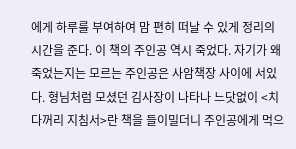에게 하루를 부여하여 맘 편히 떠날 수 있게 정리의 시간을 준다. 이 책의 주인공 역시 죽었다. 자기가 왜 죽었는지는 모르는 주인공은 사암책장 사이에 서있다. 형님처럼 모셨던 김사장이 나타나 느닷없이 <치다꺼리 지침서>란 책을 들이밀더니 주인공에게 먹으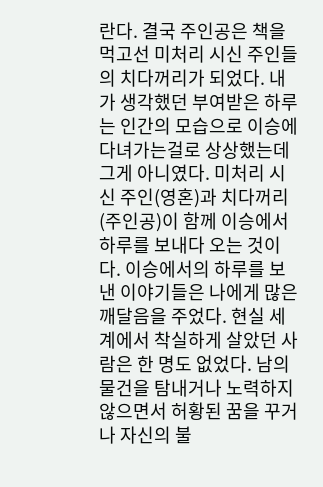란다. 결국 주인공은 책을 먹고선 미처리 시신 주인들의 치다꺼리가 되었다. 내가 생각했던 부여받은 하루는 인간의 모습으로 이승에 다녀가는걸로 상상했는데 그게 아니였다. 미처리 시신 주인(영혼)과 치다꺼리(주인공)이 함께 이승에서 하루를 보내다 오는 것이다. 이승에서의 하루를 보낸 이야기들은 나에게 많은 깨달음을 주었다. 현실 세계에서 착실하게 살았던 사람은 한 명도 없었다. 남의 물건을 탐내거나 노력하지 않으면서 허황된 꿈을 꾸거나 자신의 불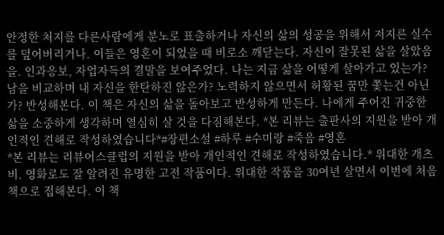안정한 처지를 다른사람에게 분노로 표출하거나 자신의 삶의 성공을 위해서 저지른 실수를 덮어버리거나. 이들은 영혼이 되었을 때 비로소 깨닫는다. 자신이 잘못된 삶을 살았음을. 인과응보, 자업자득의 결말을 보여주었다. 나는 지금 삶을 어떻게 살아가고 있는가? 남을 비교하며 내 자신을 한탄하진 않은가? 노력하지 않으면서 허황된 꿈만 쫓는건 아닌가? 반성해본다. 이 책은 자신의 삶을 돌아보고 반성하게 만든다. 나에게 주어진 귀중한 삶을 소중하게 생각하며 열심히 살 것을 다짐해본다. *본 리뷰는 출판사의 지원을 받아 개인적인 견해로 작성하였습니다*#장편소설 #하루 #수미랑 #죽음 #영혼
*본 리뷰는 리뷰어스클럽의 지원을 받아 개인적인 견해로 작성하였습니다.* 위대한 개츠비. 영화로도 잘 알려진 유명한 고전 작품이다. 위대한 작품을 30여년 살면서 이번에 처음 책으로 접해본다. 이 책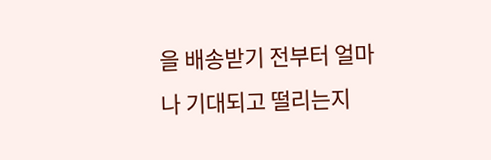을 배송받기 전부터 얼마나 기대되고 떨리는지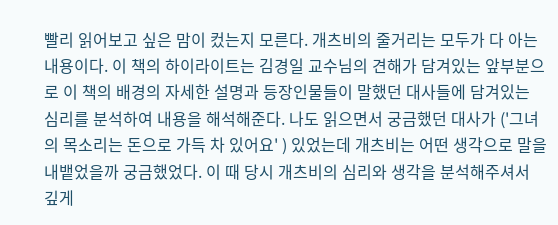빨리 읽어보고 싶은 맘이 컸는지 모른다. 개츠비의 줄거리는 모두가 다 아는 내용이다. 이 책의 하이라이트는 김경일 교수님의 견해가 담겨있는 앞부분으로 이 책의 배경의 자세한 설명과 등장인물들이 말했던 대사들에 담겨있는 심리를 분석하여 내용을 해석해준다. 나도 읽으면서 궁금했던 대사가 ('그녀의 목소리는 돈으로 가득 차 있어요' ) 있었는데 개츠비는 어떤 생각으로 말을 내뱉었을까 궁금했었다. 이 때 당시 개츠비의 심리와 생각을 분석해주셔서 깊게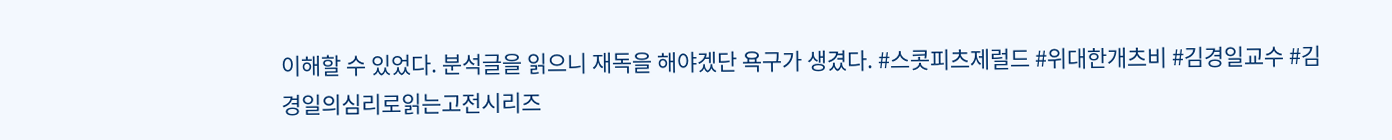이해할 수 있었다. 분석글을 읽으니 재독을 해야겠단 욕구가 생겼다. #스콧피츠제럴드 #위대한개츠비 #김경일교수 #김경일의심리로읽는고전시리즈